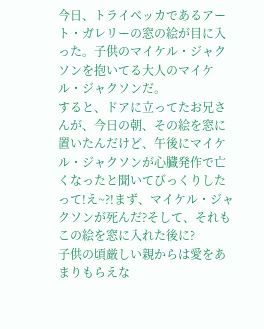今日、トライベッカであるアート・ガレリーの窓の絵が目に入った。子供のマイケル・ジャクソンを抱いてる大人のマイケル・ジャクソンだ。
すると、ドアに立ってたお兄さんが、今日の朝、その絵を窓に置いたんだけど、午後にマイケル・ジャクソンが心臓発作で亡くなったと聞いてびっくりしたって!え~?!まず、マイケル・ジャクソンが死んだ?そして、それもこの絵を窓に入れた後に?
子供の頃厳しい親からは愛をあまりもらえな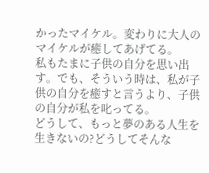かったマイケル。変わりに大人のマイケルが癒してあげてる。
私もたまに子供の自分を思い出す。でも、そういう時は、私が子供の自分を癒すと言うより、子供の自分が私を叱ってる。
どうして、もっと夢のある人生を生きないの?どうしてそんな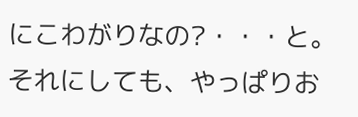にこわがりなの?・・・と。
それにしても、やっぱりお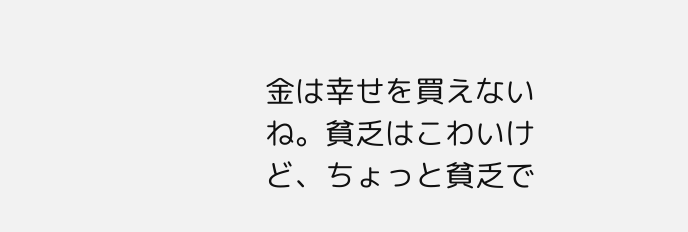金は幸せを買えないね。貧乏はこわいけど、ちょっと貧乏で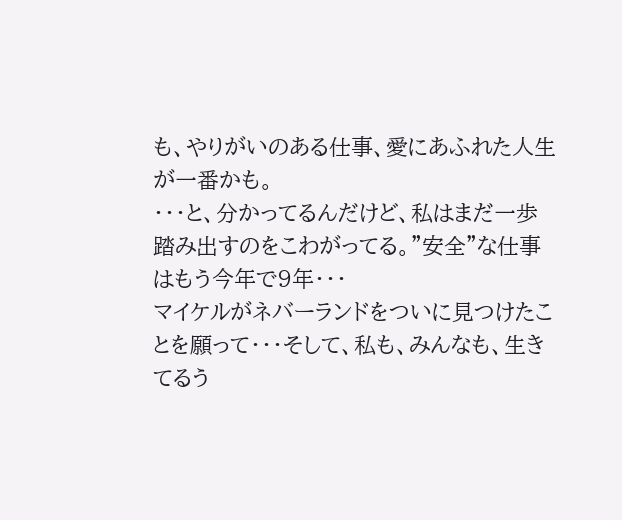も、やりがいのある仕事、愛にあふれた人生が一番かも。
・・・と、分かってるんだけど、私はまだ一歩踏み出すのをこわがってる。"安全"な仕事はもう今年で9年・・・
マイケルがネバーランドをついに見つけたことを願って・・・そして、私も、みんなも、生きてるう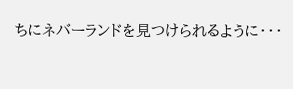ちにネバーランドを見つけられるように・・・